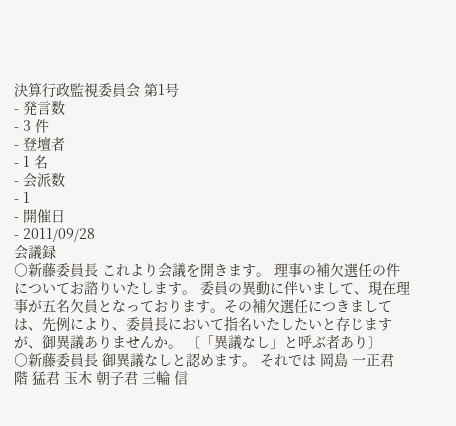決算行政監視委員会 第1号
- 発言数
- 3 件
- 登壇者
- 1 名
- 会派数
- 1
- 開催日
- 2011/09/28
会議録
○新藤委員長 これより会議を開きます。 理事の補欠選任の件についてお諮りいたします。 委員の異動に伴いまして、現在理事が五名欠員となっております。その補欠選任につきましては、先例により、委員長において指名いたしたいと存じますが、御異議ありませんか。 〔「異議なし」と呼ぶ者あり〕
○新藤委員長 御異議なしと認めます。 それでは 岡島 一正君 階 猛君 玉木 朝子君 三輪 信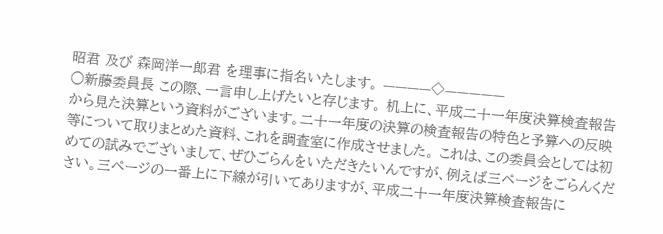昭君 及び 森岡洋一郎君 を理事に指名いたします。 ————◇—————
○新藤委員長 この際、一言申し上げたいと存じます。 机上に、平成二十一年度決算検査報告から見た決算という資料がございます。二十一年度の決算の検査報告の特色と予算への反映等について取りまとめた資料、これを調査室に作成させました。 これは、この委員会としては初めての試みでございまして、ぜひごらんをいただきたいんですが、例えば三ページをごらんください。三ページの一番上に下線が引いてありますが、平成二十一年度決算検査報告に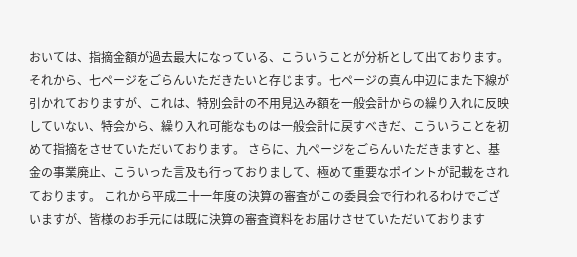おいては、指摘金額が過去最大になっている、こういうことが分析として出ております。 それから、七ページをごらんいただきたいと存じます。七ページの真ん中辺にまた下線が引かれておりますが、これは、特別会計の不用見込み額を一般会計からの繰り入れに反映していない、特会から、繰り入れ可能なものは一般会計に戻すべきだ、こういうことを初めて指摘をさせていただいております。 さらに、九ページをごらんいただきますと、基金の事業廃止、こういった言及も行っておりまして、極めて重要なポイントが記載をされております。 これから平成二十一年度の決算の審査がこの委員会で行われるわけでございますが、皆様のお手元には既に決算の審査資料をお届けさせていただいております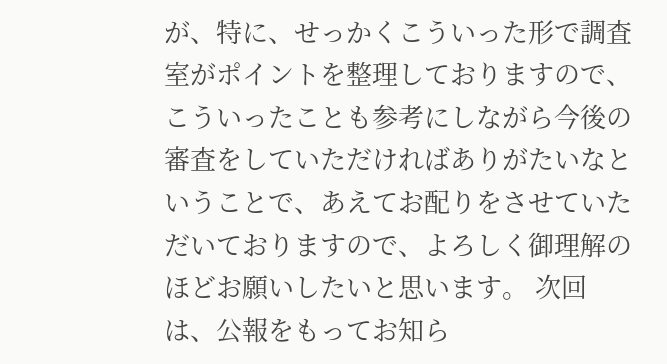が、特に、せっかくこういった形で調査室がポイントを整理しておりますので、こういったことも参考にしながら今後の審査をしていただければありがたいなということで、あえてお配りをさせていただいておりますので、よろしく御理解のほどお願いしたいと思います。 次回は、公報をもってお知ら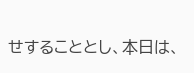せすることとし、本日は、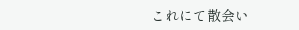これにて散会い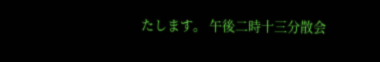たします。 午後二時十三分散会